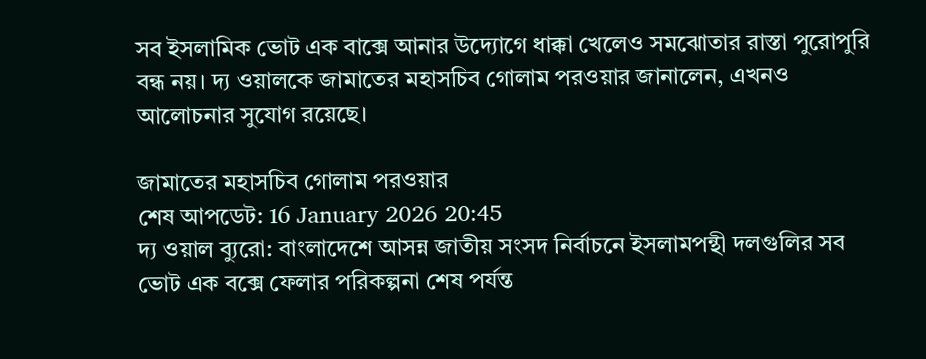সব ইসলামিক ভোট এক বাক্সে আনার উদ্যোগে ধাক্কা খেলেও সমঝোতার রাস্তা পুরোপুরি বন্ধ নয়। দ্য ওয়ালকে জামাতের মহাসচিব গোলাম পরওয়ার জানালেন, এখনও আলোচনার সুযোগ রয়েছে।

জামাতের মহাসচিব গোলাম পরওয়ার
শেষ আপডেট: 16 January 2026 20:45
দ্য ওয়াল ব্যুরো: বাংলাদেশে আসন্ন জাতীয় সংসদ নির্বাচনে ইসলামপন্থী দলগুলির সব ভোট এক বক্সে ফেলার পরিকল্পনা শেষ পর্যন্ত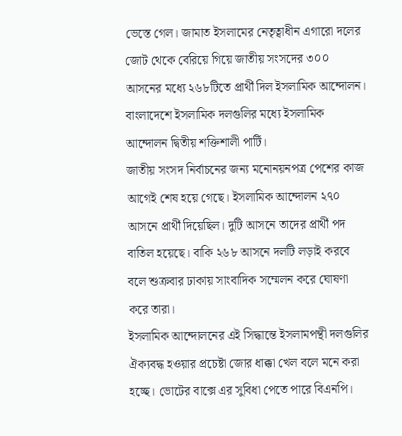ভেস্তে গেল। জামাত ইসলামের নেতৃত্বাধীন এগারো দলের জোট থেকে বেরিয়ে গিয়ে জাতীয় সংসদের ৩০০ আসনের মধ্যে ২৬৮টিতে প্রার্থী দিল ইসলামিক আন্দোলন। বাংলাদেশে ইসলামিক দলগুলির মধ্যে ইসলামিক আন্দোলন দ্বিতীয় শক্তিশালী পার্টি।
জাতীয় সংসদ নির্বাচনের জন্য মনোনয়নপত্র পেশের কাজ আগেই শেষ হয়ে গেছে। ইসলামিক আন্দোলন ২৭০ আসনে প্রার্থী দিয়েছিল। দুটি আসনে তাদের প্রার্থী পদ বাতিল হয়েছে। বাকি ২৬৮ আসনে দলটি লড়াই করবে বলে শুক্রবার ঢাকায় সাংবাদিক সম্মেলন করে ঘোষণা করে তারা।
ইসলামিক আন্দোলনের এই সিদ্ধান্তে ইসলামপন্থী দলগুলির ঐক্যবদ্ধ হওয়ার প্রচেষ্টা জোর ধাক্কা খেল বলে মনে করা হচ্ছে। ভোটের বাক্সে এর সুবিধা পেতে পারে বিএনপি।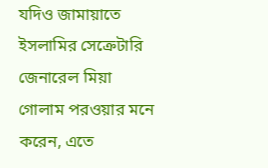যদিও জামায়াতে ইসলামির সেক্রেটারি জেনারেল মিয়া গোলাম পরওয়ার মনে করেন, এতে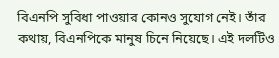বিএনপি সুবিধা পাওয়ার কোনও সুযোগ নেই। তাঁর কথায়, বিএনপিকে মানুষ চিনে নিয়েছে। এই দলটিও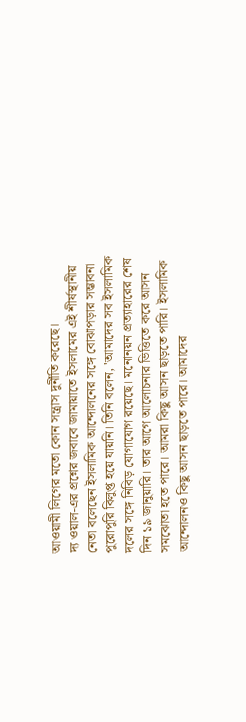আওয়ামী লিগের মতো কোন সন্ত্রাস দুর্নীতি করেছে।
দ্য ওয়াল-এর প্রশ্নের জবাবে জামায়াতে ইসলামের এই শীর্ষস্থানীয় নেতা বলেছেন ইসলামিক আন্দোলনের সঙ্গে বোঝাপড়ার সম্ভাবনা পুরোপুরি বিলুপ্ত হয়ে যায়নি। তিনি বলেন, 'আমাদের সব ইসলামিক দলের সঙ্গে নিবিড় যোগাযোগ রয়েছে। মনোনয়ন প্রত্যাহারের শেষ দিন ১৯ জানুয়ারি। তার আগে আলোচনার ভিত্তিতে করে আসন সমঝোতা হতে পারে। আমরা কিছু আসন ছাড়তে পারি। ইসলামিক আন্দোলনও কিছু আসন ছাড়তে পারে। আমাদের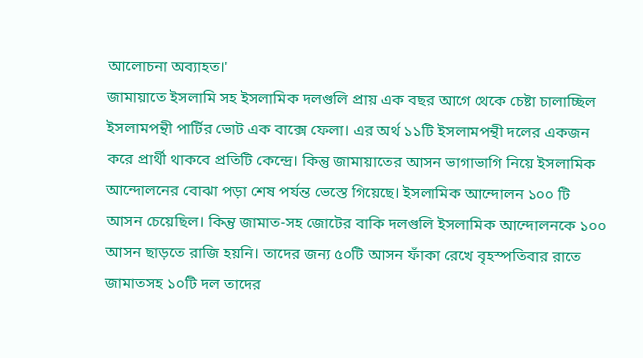আলোচনা অব্যাহত।'
জামায়াতে ইসলামি সহ ইসলামিক দলগুলি প্রায় এক বছর আগে থেকে চেষ্টা চালাচ্ছিল ইসলামপন্থী পার্টির ভোট এক বাক্সে ফেলা। এর অর্থ ১১টি ইসলামপন্থী দলের একজন করে প্রার্থী থাকবে প্রতিটি কেন্দ্রে। কিন্তু জামায়াতের আসন ভাগাভাগি নিয়ে ইসলামিক আন্দোলনের বোঝা পড়া শেষ পর্যন্ত ভেস্তে গিয়েছে। ইসলামিক আন্দোলন ১০০ টি আসন চেয়েছিল। কিন্তু জামাত-সহ জোটের বাকি দলগুলি ইসলামিক আন্দোলনকে ১০০ আসন ছাড়তে রাজি হয়নি। তাদের জন্য ৫০টি আসন ফাঁকা রেখে বৃহস্পতিবার রাতে জামাতসহ ১০টি দল তাদের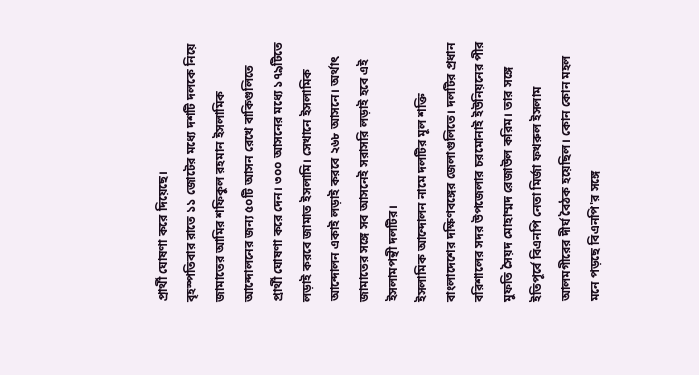প্রার্থী ঘোষণা করে দিয়েছে।
বৃহস্পতিবার রাতে ১১ জোটের মধ্যে দশটি দলকে নিয়ে জামাতের আমির শফিকুল রহমান ইসলামিক আন্দোলনের জন্য ৫০টি আসন রেখে বাকিগুলিতে প্রার্থী ঘোষণা করে দেন। ৩০০ আসনের মধ্যে ১৭৯টিতে লড়াই করবে জামাত ইসলামি। সেখানে ইসলামিক আন্দোলন একাই লড়াই করবে ২৬৮ আসনে। অর্থাৎ জামাতের সঙ্গে সব আসনেই সরাসরি লড়াই হবে এই ইসলামপন্থী দলটির।
ইসলামিক আন্দোলন নামে দলটির মূল শক্তি বাংলাদেশের দক্ষিণবঙ্গের জেলাগুলিতে। দলটির প্রধান বরিশালের সদর উপজেলার চরমোনাই ইউনিয়নের পীর মুফতি সৈয়দ মোহাম্মদ রেজাউল করিম। তার সঙ্গে ইতিপূর্বে বিএনপি নেতা মির্জা ফখরুল ইসলাম আলমগীরের দীর্ঘ বৈঠক হয়েছিল। কোন কোন মহল মনে পড়ছে বিএনপি'র সঙ্গে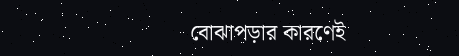বোঝাপড়ার কারণেই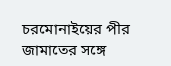চরমোনাইয়ের পীর জামাতের সঙ্গে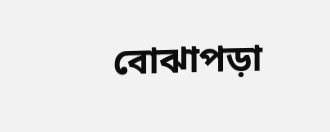বোঝাপড়া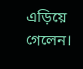এড়িয়ে গেলেন।